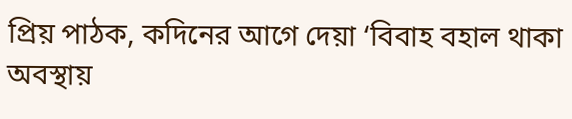প্রিয় পাঠক, কদিনের আগে দেয়া ‘বিবাহ বহাল থাকা অবস্থায়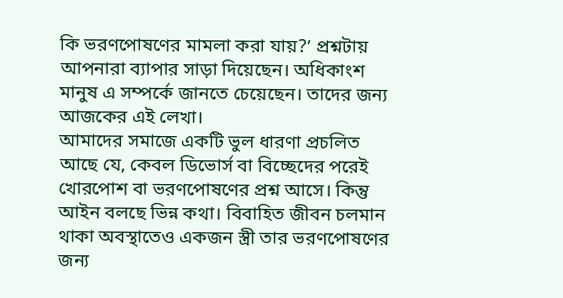কি ভরণপোষণের মামলা করা যায়?’ প্রশ্নটায় আপনারা ব্যাপার সাড়া দিয়েছেন। অধিকাংশ মানুষ এ সম্পর্কে জানতে চেয়েছেন। তাদের জন্য আজকের এই লেখা।
আমাদের সমাজে একটি ভুল ধারণা প্রচলিত আছে যে, কেবল ডিভোর্স বা বিচ্ছেদের পরেই খোরপোশ বা ভরণপোষণের প্রশ্ন আসে। কিন্তু আইন বলছে ভিন্ন কথা। বিবাহিত জীবন চলমান থাকা অবস্থাতেও একজন স্ত্রী তার ভরণপোষণের জন্য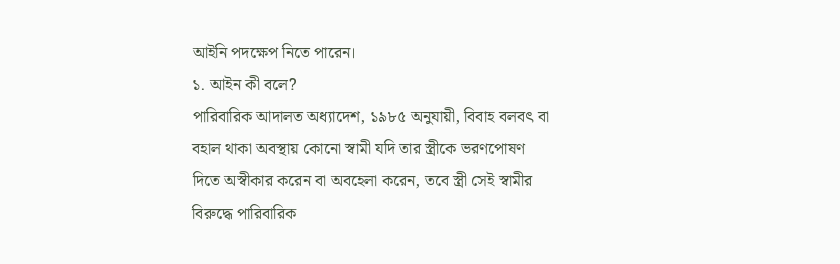আইনি পদক্ষেপ নিতে পারেন।
১. আইন কী বলে?
পারিবারিক আদালত অধ্যাদেশ, ১৯৮৫ অনুযায়ী, বিবাহ বলবৎ বা বহাল থাকা অবস্থায় কোনো স্বামী যদি তার স্ত্রীকে ভরণপোষণ দিতে অস্বীকার করেন বা অবহেলা করেন, তবে স্ত্রী সেই স্বামীর বিরুদ্ধে পারিবারিক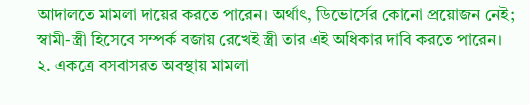আদালতে মামলা দায়ের করতে পারেন। অর্থাৎ, ডিভোর্সের কোনো প্রয়োজন নেই; স্বামী-স্ত্রী হিসেবে সম্পর্ক বজায় রেখেই স্ত্রী তার এই অধিকার দাবি করতে পারেন।
২. একত্রে বসবাসরত অবস্থায় মামলা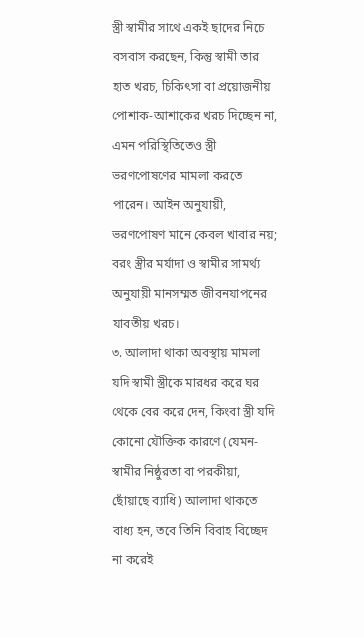স্ত্রী স্বামীর সাথে একই ছাদের নিচে বসবাস করছেন, কিন্তু স্বামী তার হাত খরচ, চিকিৎসা বা প্রয়োজনীয় পোশাক-আশাকের খরচ দিচ্ছেন না, এমন পরিস্থিতিতেও স্ত্রী ভরণপোষণের মামলা করতে পারেন। আইন অনুযায়ী, ভরণপোষণ মানে কেবল খাবার নয়; বরং স্ত্রীর মর্যাদা ও স্বামীর সামর্থ্য অনুযায়ী মানসম্মত জীবনযাপনের যাবতীয় খরচ।
৩. আলাদা থাকা অবস্থায় মামলা
যদি স্বামী স্ত্রীকে মারধর করে ঘর থেকে বের করে দেন, কিংবা স্ত্রী যদি কোনো যৌক্তিক কারণে (যেমন- স্বামীর নিষ্ঠুরতা বা পরকীয়া, ছোঁয়াছে ব্যাধি) আলাদা থাকতে বাধ্য হন, তবে তিনি বিবাহ বিচ্ছেদ না করেই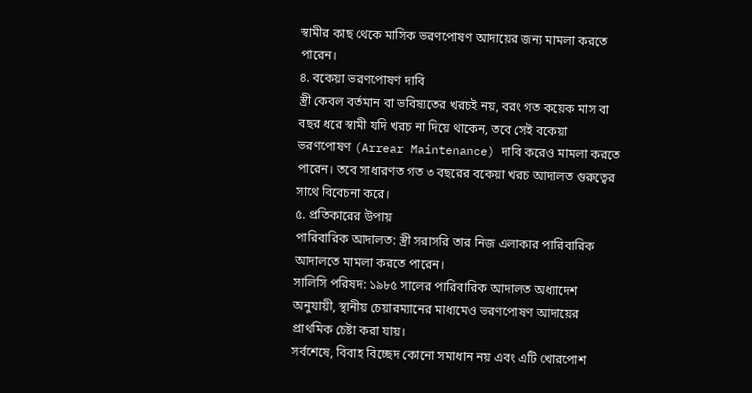স্বামীর কাছ থেকে মাসিক ভরণপোষণ আদায়ের জন্য মামলা করতে পারেন।
৪. বকেয়া ভরণপোষণ দাবি
স্ত্রী কেবল বর্তমান বা ভবিষ্যতের খরচই নয়, বরং গত কয়েক মাস বা বছর ধরে স্বামী যদি খরচ না দিয়ে থাকেন, তবে সেই বকেয়া ভরণপোষণ (Arrear Maintenance) দাবি করেও মামলা করতে পারেন। তবে সাধারণত গত ৩ বছরের বকেয়া খরচ আদালত গুরুত্বের সাথে বিবেচনা করে।
৫. প্রতিকারের উপায়
পারিবারিক আদালত: স্ত্রী সরাসরি তার নিজ এলাকার পারিবারিক আদালতে মামলা করতে পারেন।
সালিসি পরিষদ: ১৯৮৫ সালের পারিবারিক আদালত অধ্যাদেশ অনুযায়ী, স্থানীয় চেয়ারম্যানের মাধ্যমেও ভরণপোষণ আদায়ের প্রাথমিক চেষ্টা করা যায়।
সর্বশেষে, বিবাহ বিচ্ছেদ কোনো সমাধান নয় এবং এটি খোরপোশ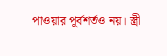পাওয়ার পূর্বশর্তও নয়। স্ত্রী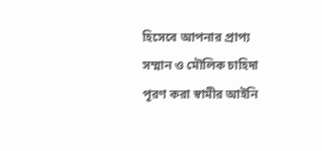হিসেবে আপনার প্রাপ্য সম্মান ও মৌলিক চাহিদা পূরণ করা স্বামীর আইনি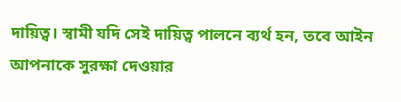দায়িত্ব। স্বামী যদি সেই দায়িত্ব পালনে ব্যর্থ হন, তবে আইন আপনাকে সুরক্ষা দেওয়ার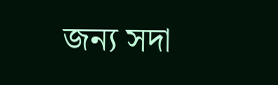জন্য সদা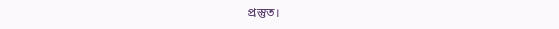প্রস্তুত।